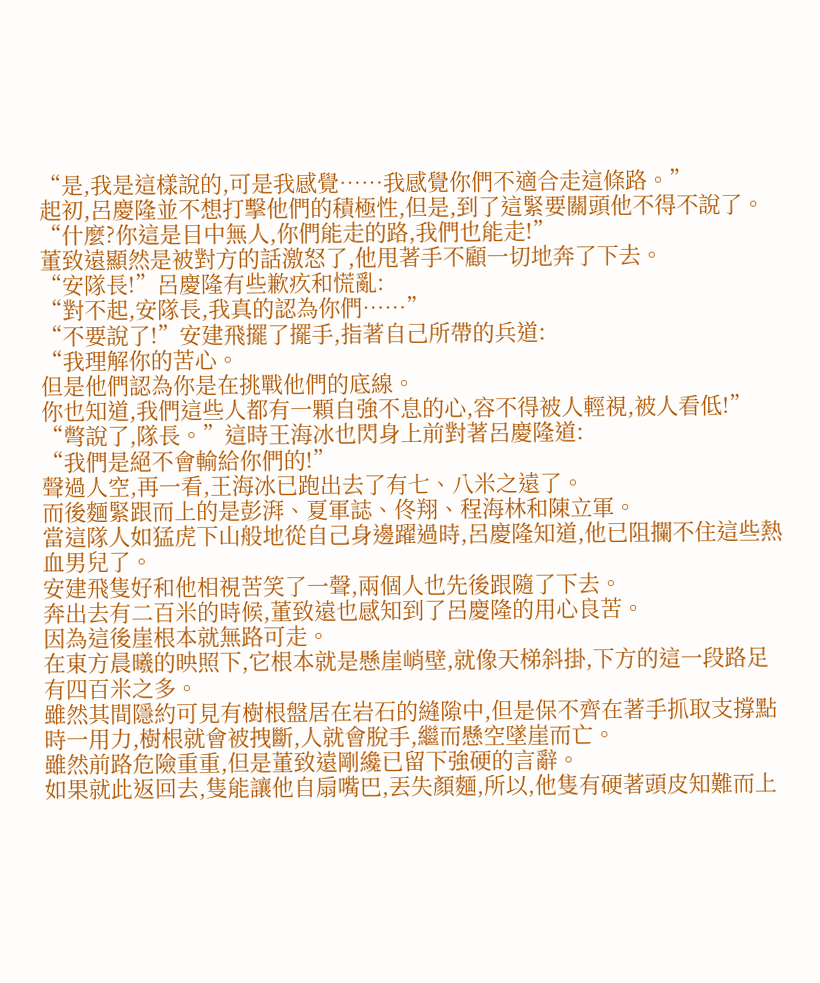“是,我是這樣說的,可是我感覺……我感覺你們不適合走這條路。”
起初,呂慶隆並不想打擊他們的積極性,但是,到了這緊要關頭他不得不說了。
“什麼?你這是目中無人,你們能走的路,我們也能走!”
董致遠顯然是被對方的話激怒了,他甩著手不顧一切地奔了下去。
“安隊長!”呂慶隆有些歉疚和慌亂:
“對不起,安隊長,我真的認為你們……”
“不要說了!”安建飛擺了擺手,指著自己所帶的兵道:
“我理解你的苦心。
但是他們認為你是在挑戰他們的底線。
你也知道,我們這些人都有一顆自強不息的心,容不得被人輕視,被人看低!”
“彆說了,隊長。”這時王海冰也閃身上前對著呂慶隆道:
“我們是絕不會輸給你們的!”
聲過人空,再一看,王海冰已跑出去了有七、八米之遠了。
而後麵緊跟而上的是彭湃、夏軍誌、佟翔、程海林和陳立軍。
當這隊人如猛虎下山般地從自己身邊躍過時,呂慶隆知道,他已阻攔不住這些熱血男兒了。
安建飛隻好和他相視苦笑了一聲,兩個人也先後跟隨了下去。
奔出去有二百米的時候,董致遠也感知到了呂慶隆的用心良苦。
因為這後崖根本就無路可走。
在東方晨曦的映照下,它根本就是懸崖峭壁,就像天梯斜掛,下方的這一段路足有四百米之多。
雖然其間隱約可見有樹根盤居在岩石的縫隙中,但是保不齊在著手抓取支撐點時一用力,樹根就會被拽斷,人就會脫手,繼而懸空墜崖而亡。
雖然前路危險重重,但是董致遠剛纔已留下強硬的言辭。
如果就此返回去,隻能讓他自扇嘴巴,丟失顏麵,所以,他隻有硬著頭皮知難而上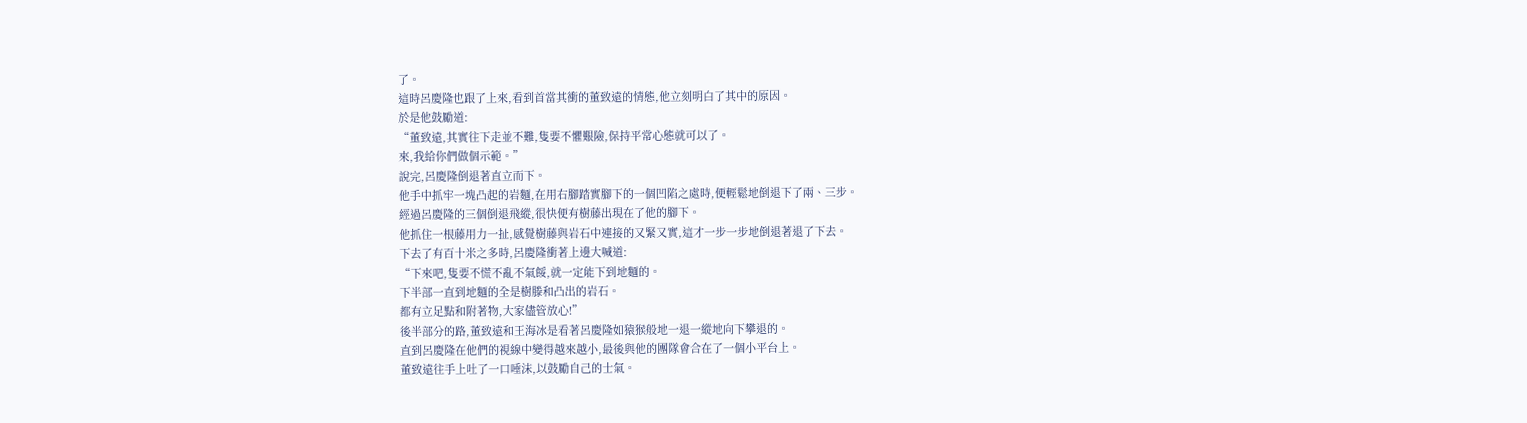了。
這時呂慶隆也跟了上來,看到首當其衝的董致遠的情態,他立刻明白了其中的原因。
於是他鼓勵道:
“董致遠,其實往下走並不難,隻要不懼艱險,保持平常心態就可以了。
來,我給你們做個示範。”
說完,呂慶隆倒退著直立而下。
他手中抓牢一塊凸起的岩麵,在用右腳踏實腳下的一個凹陷之處時,便輕鬆地倒退下了兩、三步。
經過呂慶隆的三個倒退飛縱,很快便有樹藤出現在了他的腳下。
他抓住一根藤用力一扯,感覺樹藤與岩石中連接的又緊又實,這才一步一步地倒退著退了下去。
下去了有百十米之多時,呂慶隆衝著上邊大喊道:
“下來吧,隻要不慌不亂不氣餒,就一定能下到地麵的。
下半部一直到地麵的全是樹滕和凸出的岩石。
都有立足點和附著物,大家儘管放心!”
後半部分的路,董致遠和王海冰是看著呂慶隆如猿猴般地一退一縱地向下攀退的。
直到呂慶隆在他們的視線中變得越來越小,最後與他的團隊會合在了一個小平台上。
董致遠往手上吐了一口唾沫,以鼓勵自己的士氣。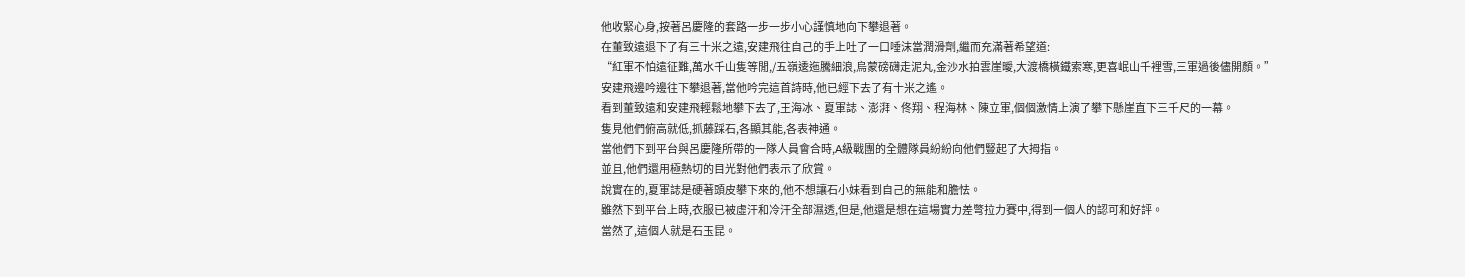他收緊心身,按著呂慶隆的套路一步一步小心謹慎地向下攀退著。
在董致遠退下了有三十米之遠,安建飛往自己的手上吐了一口唾沫當潤滑劑,繼而充滿著希望道:
“紅軍不怕遠征難,萬水千山隻等閒,/五嶺逶迤騰細浪,烏蒙磅礴走泥丸,金沙水拍雲崖曖,大渡橋橫鐵索寒,更喜岷山千裡雪,三軍過後儘開顏。”
安建飛邊吟邊往下攀退著,當他吟完這首詩時,他已經下去了有十米之遙。
看到董致遠和安建飛輕鬆地攀下去了,王海冰、夏軍誌、澎湃、佟翔、程海林、陳立軍,個個激情上演了攀下懸崖直下三千尺的一幕。
隻見他們俯高就低,抓藤踩石,各顯其能,各表神通。
當他們下到平台與呂慶隆所帶的一隊人員會合時,A級戰團的全體隊員紛紛向他們豎起了大拇指。
並且,他們還用極熱切的目光對他們表示了欣賞。
說實在的,夏軍誌是硬著頭皮攀下來的,他不想讓石小妹看到自己的無能和膽怯。
雖然下到平台上時,衣服已被虛汗和冷汗全部濕透,但是,他還是想在這場實力差彆拉力賽中,得到一個人的認可和好評。
當然了,這個人就是石玉昆。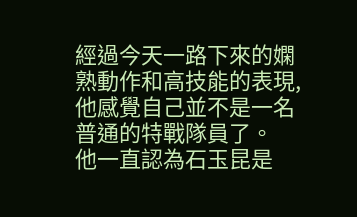經過今天一路下來的嫻熟動作和高技能的表現,他感覺自己並不是一名普通的特戰隊員了。
他一直認為石玉昆是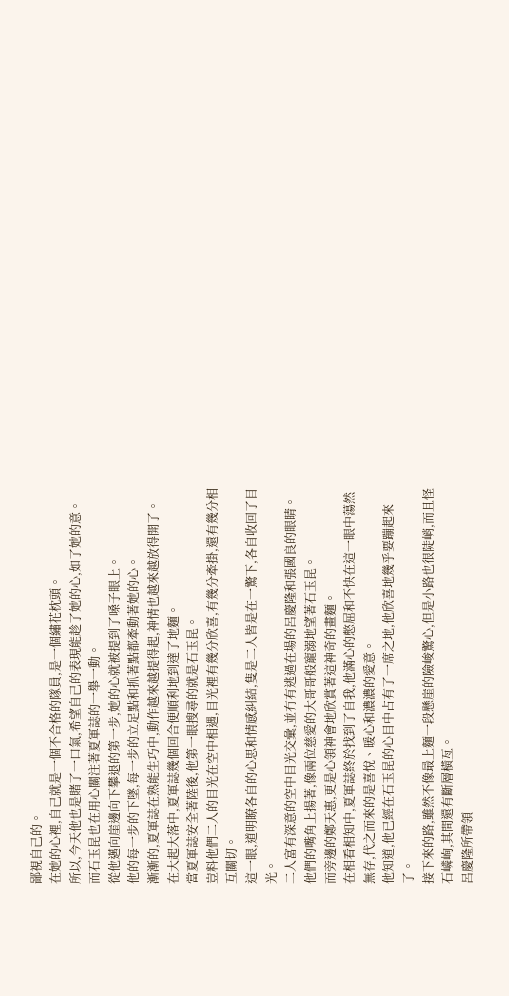鄙視自己的。
在她的心裡,自己就是一個不合格的隊員,是一個繡花枕頭。
所以,今天他也是賭了一口氣,希望自己的表現能趁了她的心,如了她的意。
而石玉昆也在用心關注著夏軍誌的一舉一動。
從他邁向崖邊向下攀退的第一步,她的心就被提到了嗓子眼上。
他的每一步的下墜,每一步的立足點和抓著點都牽動著她的心。
漸漸的,夏軍誌在熟能生巧中,動作越來越提得起,神情也越來越放得開了。
在大起大落中,夏軍誌幾個回合便順利地到達了地麵。
當夏軍誌安全著陸後,他第一眼搜尋的就是石玉昆。
豈料他們二人的目光在空中相遇,目光裡有幾分欣喜,有幾分牽掛,還有幾分相互關切。
這一眼,道明瞭各自的心思和情感糾結,隻是二人皆是在一驚下,各自收回了目光。
二人富有深意的空中目光交彙,並冇有逃過在場的呂慶隆和張國良的眼睛。
他們的嘴角上揚著,像兩位慈愛的大哥哥般寵溺地望著石玉昆。
而旁邊的鄭天惠,更是心領神會地欣賞著這神奇的畫麵。
在相看相知中,夏軍誌終於找到了自我,他滿心的憋屈和不快在這一眼中蕩然無存,代之而來的是喜悅、暖心和濃濃的愛意。
他知道,他已經在石玉昆的心目中占有了一席之地,他欣喜地幾乎要蹦起來了。
接下來的路,雖然不像最上麵一段懸崖的險峻驚心,但是小路也很陡峭,而且怪石嶙峋,其間還有斷層橫亙。
呂慶隆所帶領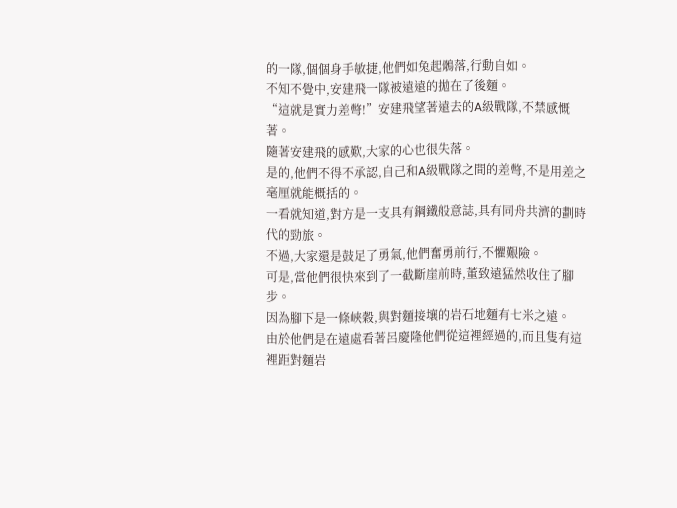的一隊,個個身手敏捷,他們如兔起鶻落,行動自如。
不知不覺中,安建飛一隊被遠遠的拋在了後麵。
“這就是實力差彆!”安建飛望著遠去的A級戰隊,不禁感慨著。
隨著安建飛的感歎,大家的心也很失落。
是的,他們不得不承認,自己和A級戰隊之間的差彆,不是用差之毫厘就能概括的。
一看就知道,對方是一支具有鋼鐵般意誌,具有同舟共濟的劃時代的勁旅。
不過,大家還是鼓足了勇氣,他們奮勇前行,不懼艱險。
可是,當他們很快來到了一截斷崖前時,董致遠猛然收住了腳步。
因為腳下是一條峽穀,與對麵接壤的岩石地麵有七米之遠。
由於他們是在遠處看著呂慶隆他們從這裡經過的,而且隻有這裡距對麵岩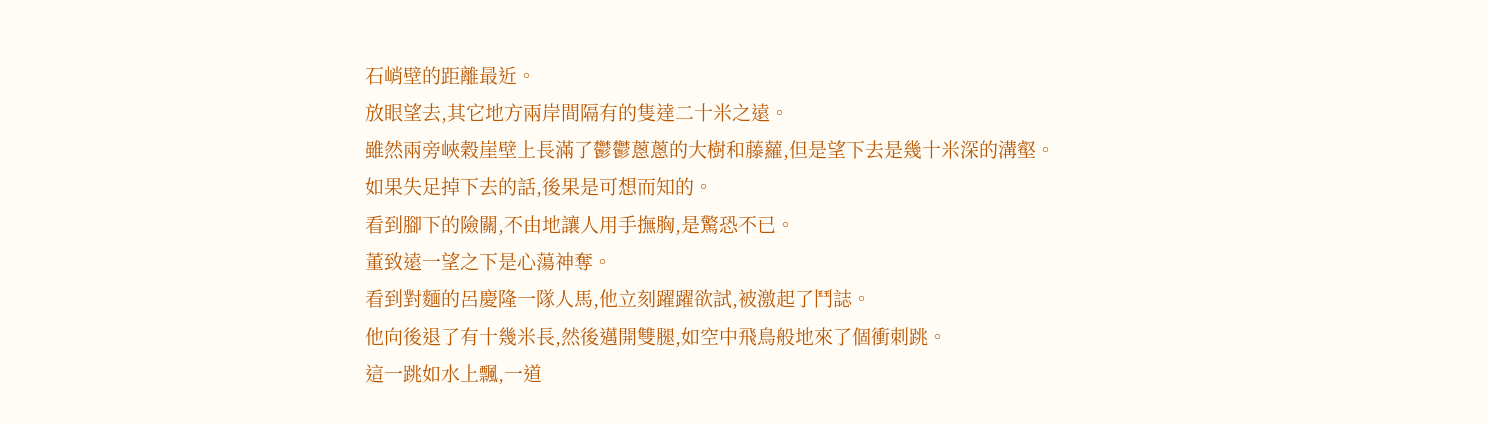石峭壁的距離最近。
放眼望去,其它地方兩岸間隔有的隻達二十米之遠。
雖然兩旁峽穀崖壁上長滿了鬱鬱蔥蔥的大樹和藤蘿,但是望下去是幾十米深的溝壑。
如果失足掉下去的話,後果是可想而知的。
看到腳下的險關,不由地讓人用手撫胸,是驚恐不已。
董致遠一望之下是心蕩神奪。
看到對麵的呂慶隆一隊人馬,他立刻躍躍欲試,被激起了鬥誌。
他向後退了有十幾米長,然後邁開雙腿,如空中飛鳥般地來了個衝刺跳。
這一跳如水上飄,一道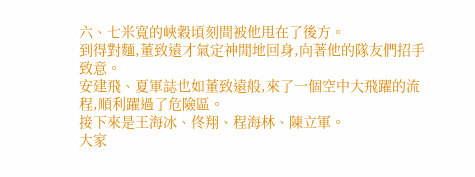六、七米寬的峽穀頃刻間被他甩在了後方。
到得對麵,董致遠才氣定神閒地回身,向著他的隊友們招手致意。
安建飛、夏軍誌也如董致遠般,來了一個空中大飛躍的流程,順利躍過了危險區。
接下來是王海冰、佟翔、程海林、陳立軍。
大家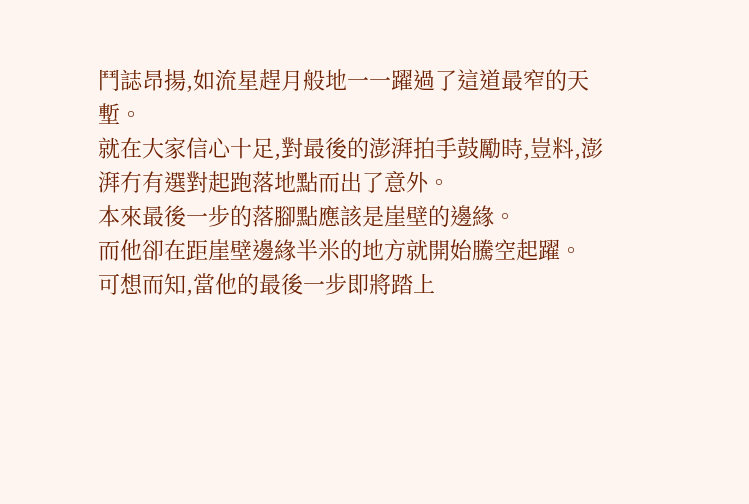鬥誌昂揚,如流星趕月般地一一躍過了這道最窄的天塹。
就在大家信心十足,對最後的澎湃拍手鼓勵時,豈料,澎湃冇有選對起跑落地點而出了意外。
本來最後一步的落腳點應該是崖壁的邊緣。
而他卻在距崖壁邊緣半米的地方就開始騰空起躍。
可想而知,當他的最後一步即將踏上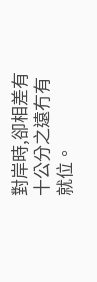對岸時,卻相差有十公分之遠冇有就位。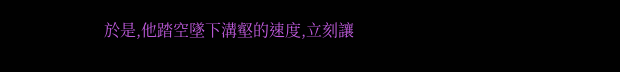於是,他踏空墜下溝壑的速度,立刻讓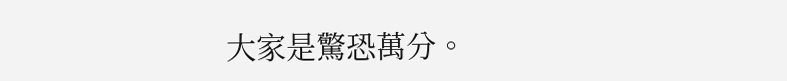大家是驚恐萬分。